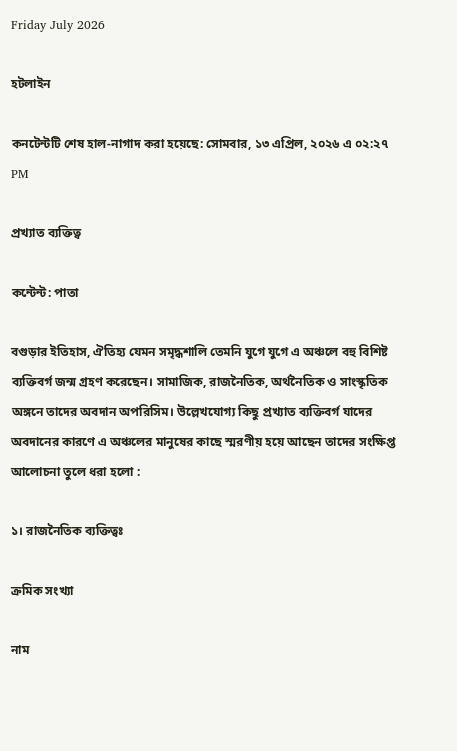Friday July 2026

হটলাইন

কনটেন্টটি শেষ হাল-নাগাদ করা হয়েছে: সোমবার, ১৩ এপ্রিল, ২০২৬ এ ০২:২৭ PM

প্রখ্যাত ব্যক্তিত্ব

কন্টেন্ট: পাতা

বগুড়ার ইতিহাস, ঐতিহ্য যেমন সমৃদ্ধশালি তেমনি যুগে যুগে এ অঞ্চলে বহু বিশিষ্ট ব্যক্তিবর্গ জন্ম গ্রহণ করেছেন। সামাজিক, রাজনৈতিক, অর্থনৈতিক ও সাংস্কৃতিক অঙ্গনে তাদের অবদান অপরিসিম। উল্লেখযোগ্য কিছু প্রখ্যাত ব্যক্তিবর্গ যাদের অবদানের কারণে এ অঞ্চলের মানুষের কাছে স্মরণীয় হয়ে আছেন তাদের সংক্ষিপ্ত আলোচনা তুলে ধরা হলো :

১। রাজনৈতিক ব্যক্তিত্বঃ

ক্রমিক সংখ্যা

নাম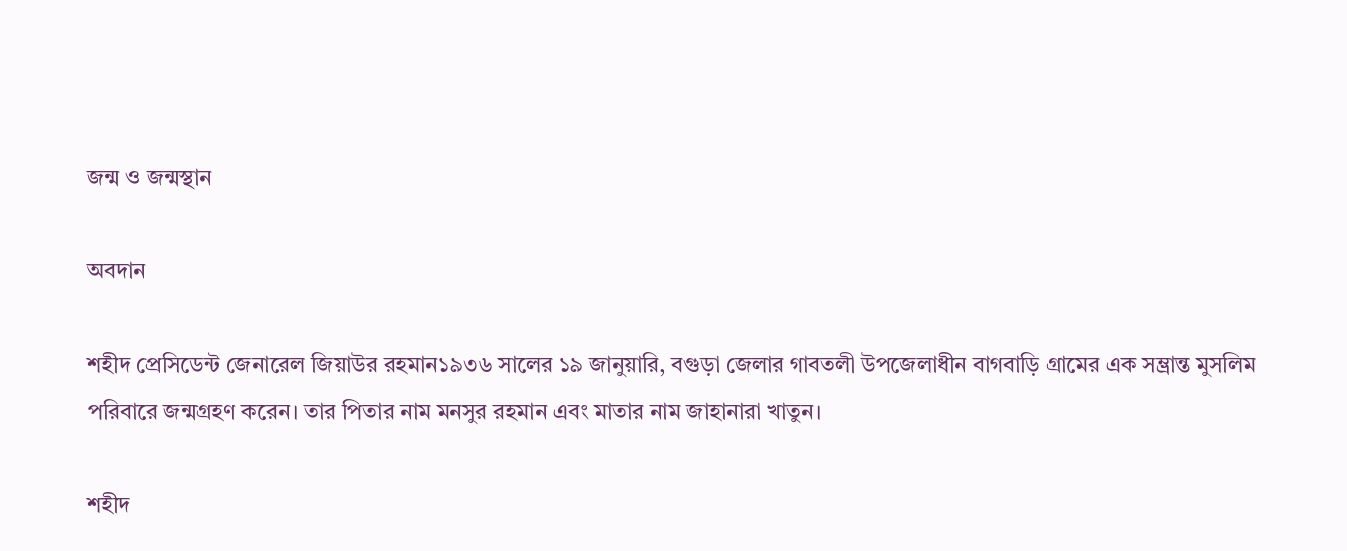জন্ম ও জন্মস্থান

অবদান

শহীদ প্রেসিডেন্ট জেনারেল জিয়াউর রহমান১৯৩৬ সালের ১৯ জানুয়ারি, বগুড়া জেলার গাবতলী উপজেলাধীন বাগবাড়ি গ্রামের এক সম্ভ্রান্ত মুসলিম পরিবারে জন্মগ্রহণ করেন। তার পিতার নাম মনসুর রহমান এবং মাতার নাম জাহানারা খাতুন।

শহীদ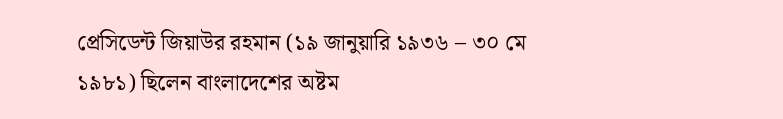প্রেসিডেন্ট জিয়াউর রহমান (১৯ জানুয়ারি ১৯৩৬ – ৩০ মে ১৯৮১) ছিলেন বাংলাদেশের অষ্টম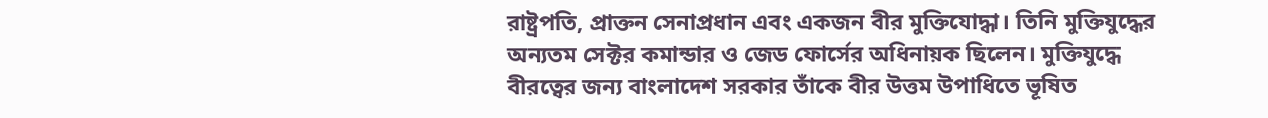রাষ্ট্রপতি, প্রাক্তন সেনাপ্রধান এবং একজন বীর মুক্তিযোদ্ধা। তিনি মুক্তিযুদ্ধের অন্যতম সেক্টর কমান্ডার ও জেড ফোর্সের অধিনায়ক ছিলেন। মুক্তিযুদ্ধে বীরত্বের জন্য বাংলাদেশ সরকার তাঁকে বীর উত্তম উপাধিতে ভূষিত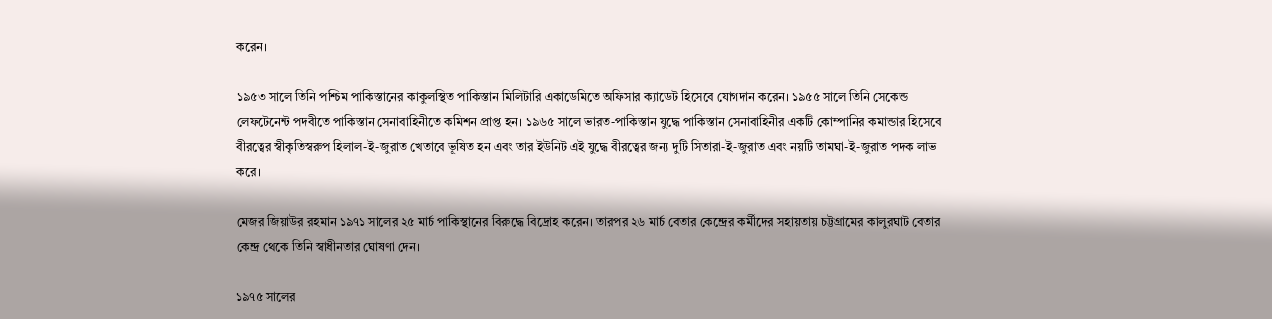করেন।

১৯৫৩ সালে তিনি পশ্চিম পাকিস্তানের কাকুলস্থিত পাকিস্তান মিলিটারি একাডেমিতে অফিসার ক্যাডেট হিসেবে যোগদান করেন। ১৯৫৫ সালে তিনি সেকেন্ড লেফটেনেন্ট পদবীতে পাকিস্তান সেনাবাহিনীতে কমিশন প্রাপ্ত হন। ১৯৬৫ সালে ভারত-পাকিস্তান যুদ্ধে পাকিস্তান সেনাবাহিনীর একটি কোম্পানির কমান্ডার হিসেবে বীরত্বের স্বীকৃতিস্বরুপ হিলাল-ই-জুরাত খেতাবে ভূষিত হন এবং তার ইউনিট এই যুদ্ধে বীরত্বের জন্য দুটি সিতারা-ই-জুরাত এবং নয়টি তামঘা-ই-জুরাত পদক লাভ করে।

মেজর জিয়াউর রহমান ১৯৭১ সালের ২৫ মার্চ পাকিস্থানের বিরুদ্ধে বিদ্রোহ করেন। তারপর ২৬ মার্চ বেতার কেন্দ্রের কর্মীদের সহায়তায় চট্টগ্রামের কালুরঘাট বেতার কেন্দ্র থেকে তিনি স্বাধীনতার ঘোষণা দেন।

১৯৭৫ সালের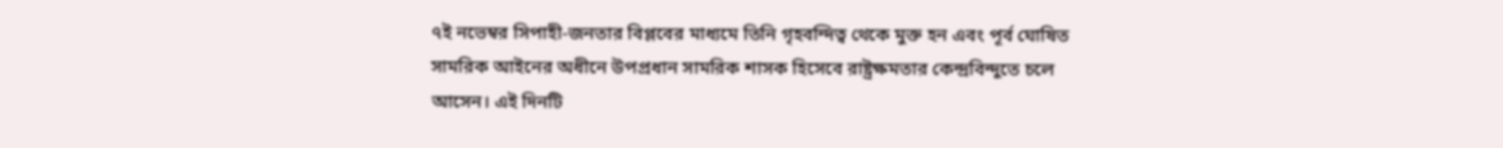৭ই নভেম্বর সিপাহী-জনতার বিপ্লবের মাধ্যমে তিনি গৃহবন্দিত্ব থেকে মুক্ত হন এবং পূর্ব ঘোষিত সামরিক আইনের অধীনে উপপ্রধান সামরিক শাসক হিসেবে রাষ্ট্রক্ষমতার কেন্দ্রবিন্দুতে চলে আসেন। এই দিনটি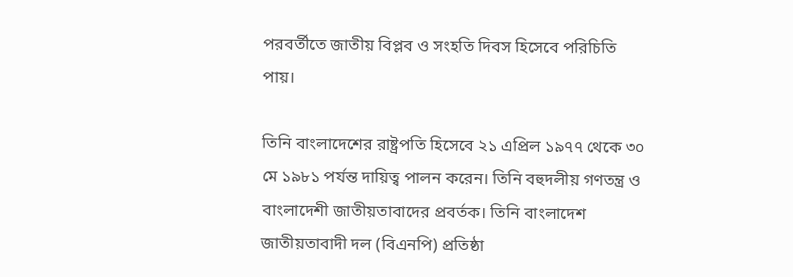পরবর্তীতে জাতীয় বিপ্লব ও সংহতি দিবস হিসেবে পরিচিতি পায়।

তিনি বাংলাদেশের রাষ্ট্রপতি হিসেবে ২১ এপ্রিল ১৯৭৭ থেকে ৩০ মে ১৯৮১ পর্যন্ত দায়িত্ব পালন করেন। তিনি বহুদলীয় গণতন্ত্র ও বাংলাদেশী জাতীয়তাবাদের প্রবর্তক। তিনি বাংলাদেশ জাতীয়তাবাদী দল (বিএনপি) প্রতিষ্ঠা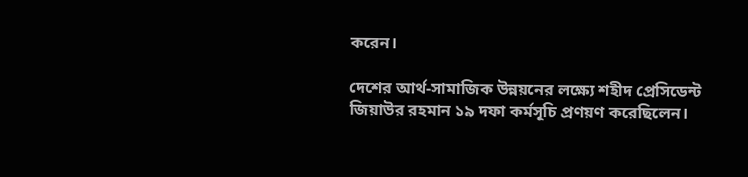করেন।

দেশের আর্থ-সামাজিক উন্নয়নের লক্ষ্যে শহীদ প্রেসিডেন্ট জিয়াউর রহমান ১৯ দফা কর্মসূচি প্রণয়ণ করেছিলেন।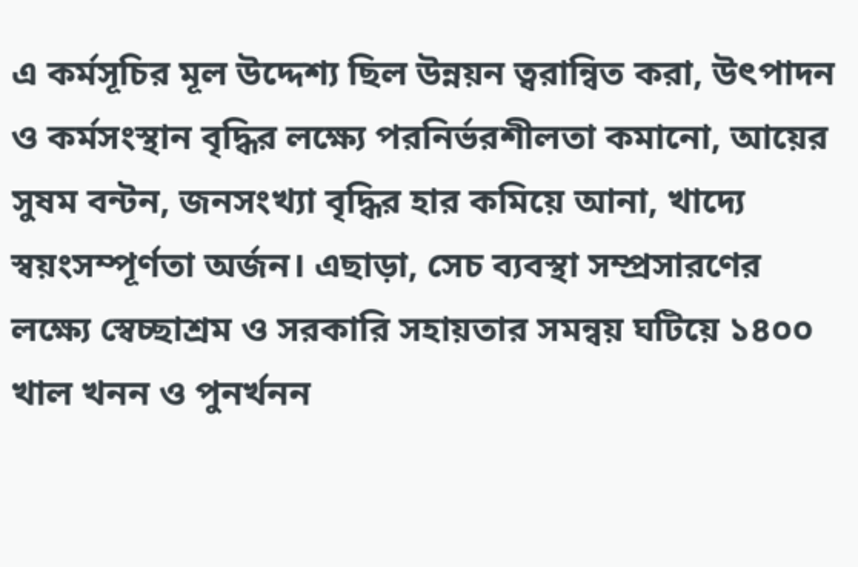এ কর্মসূচির মূল উদ্দেশ্য ছিল উন্নয়ন ত্বরান্বিত করা, উৎপাদন ও কর্মসংস্থান বৃদ্ধির লক্ষ্যে পরনির্ভরশীলতা কমানো, আয়ের সুষম বন্টন, জনসংখ্যা বৃদ্ধির হার কমিয়ে আনা, খাদ্যে স্বয়ংসম্পূর্ণতা অর্জন। এছাড়া, সেচ ব্যবস্থা সম্প্রসারণের লক্ষ্যে স্বেচ্ছাশ্রম ও সরকারি সহায়তার সমন্বয় ঘটিয়ে ১৪০০ খাল খনন ও পুনর্খনন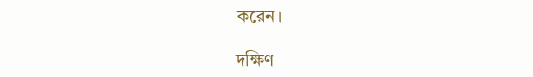করেন।

দক্ষিণ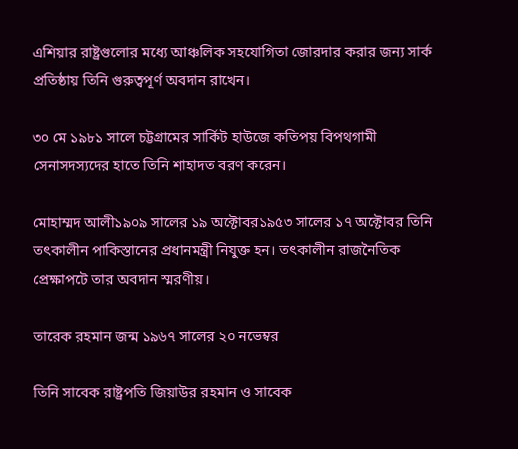এশিয়ার রাষ্ট্রগুলোর মধ্যে আঞ্চলিক সহযোগিতা জোরদার করার জন্য সার্ক প্রতিষ্ঠায় তিনি গুরুত্বপূর্ণ অবদান রাখেন।

৩০ মে ১৯৮১ সালে চট্টগ্রামের সার্কিট হাউজে কতিপয় বিপথগামী সেনাসদস্যদের হাতে তিনি শাহাদত বরণ করেন।

মোহাম্মদ আলী১৯০৯ সালের ১৯ অক্টোবর১৯৫৩ সালের ১৭ অক্টোবর তিনি তৎকালীন পাকিস্তানের প্রধানমন্ত্রী নিযুক্ত হন। তৎকালীন রাজনৈতিক প্রেক্ষাপটে তার অবদান স্মরণীয়।

তারেক রহমান জন্ম ১৯৬৭ সালের ২০ নভেম্বর

তিনি সাবেক রাষ্ট্রপতি জিয়াউর রহমান ও সাবেক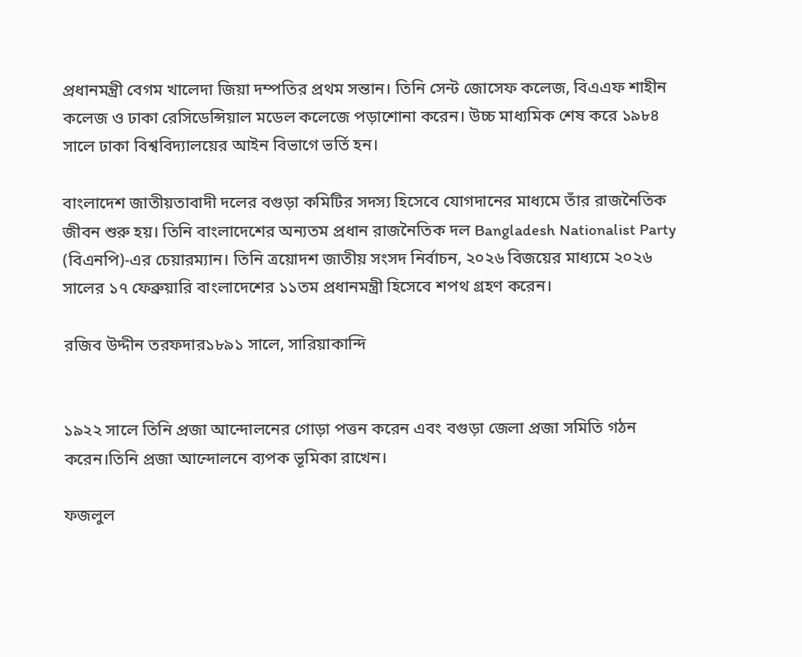প্রধানমন্ত্রী বেগম খালেদা জিয়া দম্পতির প্রথম সন্তান। তিনি সেন্ট জোসেফ কলেজ, বিএএফ শাহীন কলেজ ও ঢাকা রেসিডেন্সিয়াল মডেল কলেজে পড়াশোনা করেন। উচ্চ মাধ্যমিক শেষ করে ১৯৮৪ সালে ঢাকা বিশ্ববিদ্যালয়ের আইন বিভাগে ভর্তি হন।

বাংলাদেশ জাতীয়তাবাদী দলের বগুড়া কমিটির সদস্য হিসেবে যোগদানের মাধ্যমে তাঁর রাজনৈতিক জীবন শুরু হয়। তিনি বাংলাদেশের অন্যতম প্রধান রাজনৈতিক দল Bangladesh Nationalist Party (বিএনপি)-এর চেয়ারম্যান। তিনি ত্রয়োদশ জাতীয় সংসদ নির্বাচন, ২০২৬ বিজয়ের মাধ্যমে ২০২৬ সালের ১৭ ফেব্রুয়ারি বাংলাদেশের ১১তম প্রধানমন্ত্রী হিসেবে শপথ গ্রহণ করেন।

রজিব উদ্দীন তরফদার১৮৯১ সালে, সারিয়াকান্দি


১৯২২ সালে তিনি প্রজা আন্দোলনের গোড়া পত্তন করেন এবং বগুড়া জেলা প্রজা সমিতি গঠন করেন।তিনি প্রজা আন্দোলনে ব্যপক ভূমিকা রাখেন।

ফজলুল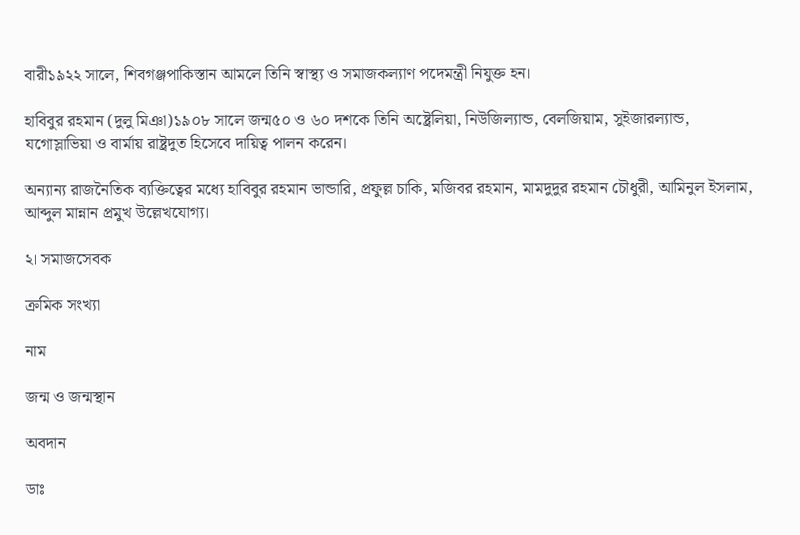বারী১৯২২ সালে, শিবগঞ্জপাকিস্তান আমলে তিনি স্বাস্থ্য ও সমাজকল্যাণ পদেমন্ত্রী নিযুক্ত হন।

হাবিবুর রহমান (দুলু মিঞা)১৯০৮ সালে জন্ম৫০ ও ৬০ দশকে তিনি অষ্ট্রেলিয়া, নিউজিল্যান্ড, বেলজিয়াম, সুইজারল্যান্ড, যগোস্লাভিয়া ও বার্মায় রাষ্ট্রদুত হিসেবে দায়িত্ব পালন করেন।

অন্যান্য রাজনৈতিক ব্যক্তিত্বের মধ্যে হাবিবুর রহমান ভান্ডারি, প্রফুল্ল চাকি, মজিবর রহমান, মামদুদুর রহমান চৌধুরী, আমিনুল ইসলাম, আব্দুল মান্নান প্রমুখ উল্লেখযোগ্য।

২। সমাজসেবক

ক্রমিক সংখ্যা

নাম

জন্ম ও জন্মস্থান

অবদান

ডাঃ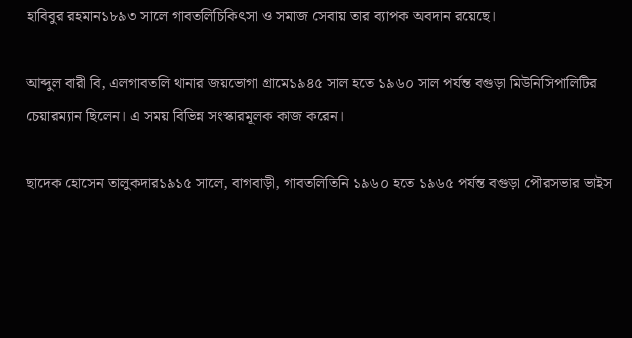হাবিবুর রহমান১৮৯৩ সালে গাবতলিচিকিৎসা ও সমাজ সেবায় তার ব্যাপক অবদান রয়েছে।

আব্দুল বারী বি, এলগাবতলি থানার জয়ভোগা গ্রামে১৯৪৫ সাল হতে ১৯৬০ সাল পর্যন্ত বগুড়া মিউনিসিপালিটির চেয়ারম্যান ছিলেন। এ সময় বিভিন্ন সংস্কারমূলক কাজ করেন।

ছাদেক হোসেন তালুকদার১৯১৫ সালে, বাগবাড়ী, গাবতলিতিনি ১৯৬০ হতে ১৯৬৫ পর্যন্ত বগুড়া পৌরসভার ভাইস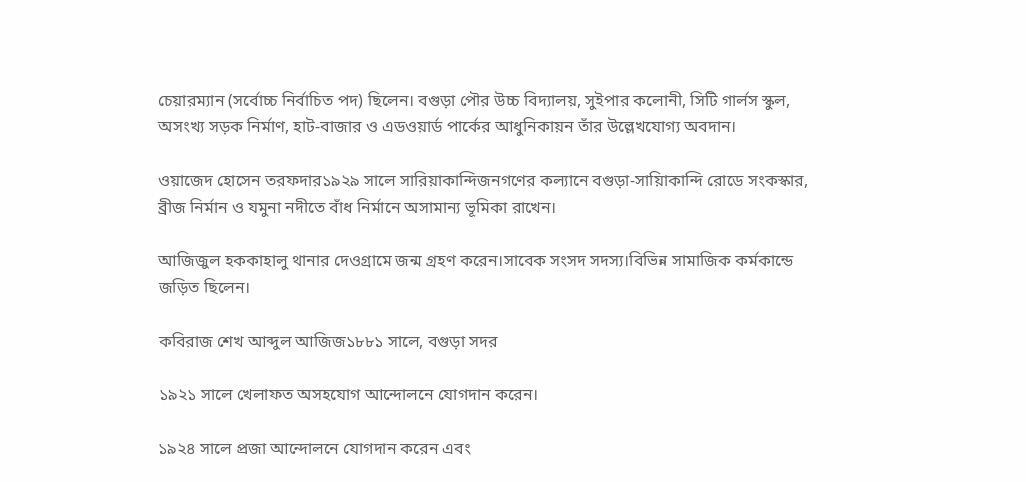চেয়ারম্যান (সর্বোচ্চ নির্বাচিত পদ) ছিলেন। বগুড়া পৌর উচ্চ বিদ্যালয়, সুইপার কলোনী, সিটি গার্লস স্কুল, অসংখ্য সড়ক নির্মাণ, হাট-বাজার ও এডওয়ার্ড পার্কের আধুনিকায়ন তাঁর উল্লেখযোগ্য অবদান।

ওয়াজেদ হোসেন তরফদার১৯২৯ সালে সারিয়াকান্দিজনগণের কল্যানে বগুড়া-সায়িাকান্দি রোডে সংকস্কার, ব্রীজ নির্মান ও যমুনা নদীতে বাঁধ নির্মানে অসামান্য ভূমিকা রাখেন।

আজিজুল হককাহালু থানার দেওগ্রামে জন্ম গ্রহণ করেন।সাবেক সংসদ সদস্য।বিভিন্ন সামাজিক কর্মকান্ডে জড়িত ছিলেন।

কবিরাজ শেখ আব্দুল আজিজ১৮৮১ সালে, বগুড়া সদর

১৯২১ সালে খেলাফত অসহযোগ আন্দোলনে যোগদান করেন।

১৯২৪ সালে প্রজা আন্দোলনে যোগদান করেন এবং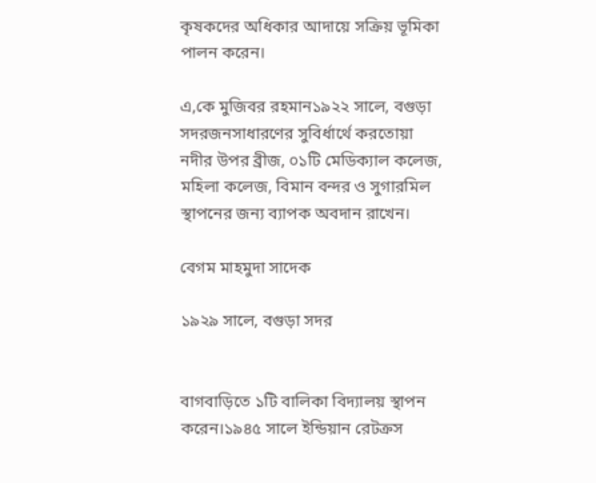কৃষকদের অধিকার আদায়ে সক্রিয় ভূমিকা পালন করেন।

এ,কে মুজিবর রহমান১৯২২ সালে, বগুড়া সদরজনসাধারণের সুবির্ধার্থে করতোয়া নদীর উপর ব্রীজ, ০১টি মেডিক্যাল কলেজ, মহিলা কলেজ, বিমান বন্দর ও সুগারমিল স্থাপনের জন্য ব্যাপক অবদান রাখেন।

বেগম মাহমুদা সাদেক

১৯২৯ সালে, বগুড়া সদর


বাগবাড়িতে ১টি বালিকা বিদ্যালয় স্থাপন করেন।১৯৪৫ সালে ইন্ডিয়ান রেটক্রস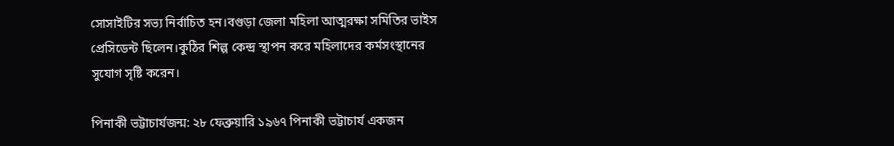সোসাইটির সভ্য নির্বাচিত হন।বগুড়া জেলা মহিলা আত্মরক্ষা সমিতির ভাইস প্রেসিডেন্ট ছিলেন।কুঠির শিল্প কেন্দ্র স্থাপন করে মহিলাদের কর্মসংস্থানের সুযোগ সৃষ্টি করেন।

পিনাকী ভট্টাচার্যজন্ম: ২৮ ফেব্রুয়ারি ১৯৬৭ পিনাকী ভট্টাচার্য একজন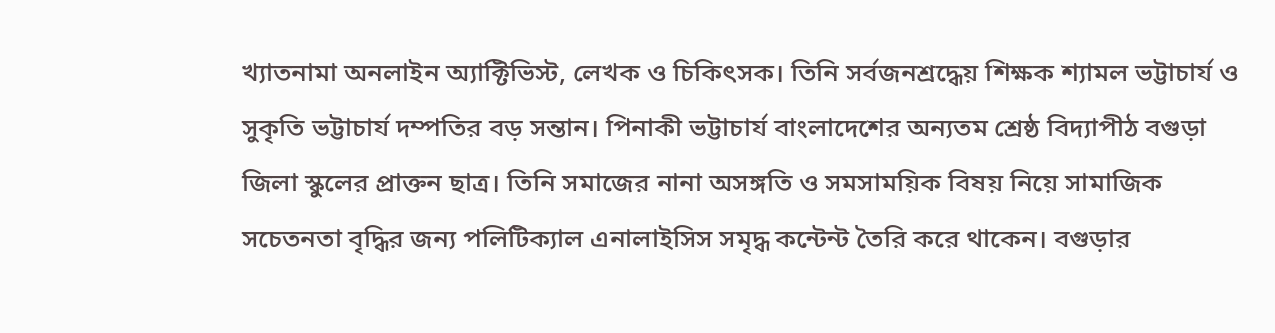খ্যাতনামা অনলাইন অ্যাক্টিভিস্ট, লেখক ও চিকিৎসক। তিনি সর্বজনশ্রদ্ধেয় শিক্ষক শ্যামল ভট্টাচার্য ও সুকৃতি ভট্টাচার্য দম্পতির বড় সন্তান। পিনাকী ভট্টাচার্য বাংলাদেশের অন্যতম শ্রেষ্ঠ বিদ্যাপীঠ বগুড়া জিলা স্কুলের প্রাক্তন ছাত্র। তিনি সমাজের নানা অসঙ্গতি ও সমসাময়িক বিষয় নিয়ে সামাজিক সচেতনতা বৃদ্ধির জন্য পলিটিক্যাল এনালাইসিস সমৃদ্ধ কন্টেন্ট তৈরি করে থাকেন। বগুড়ার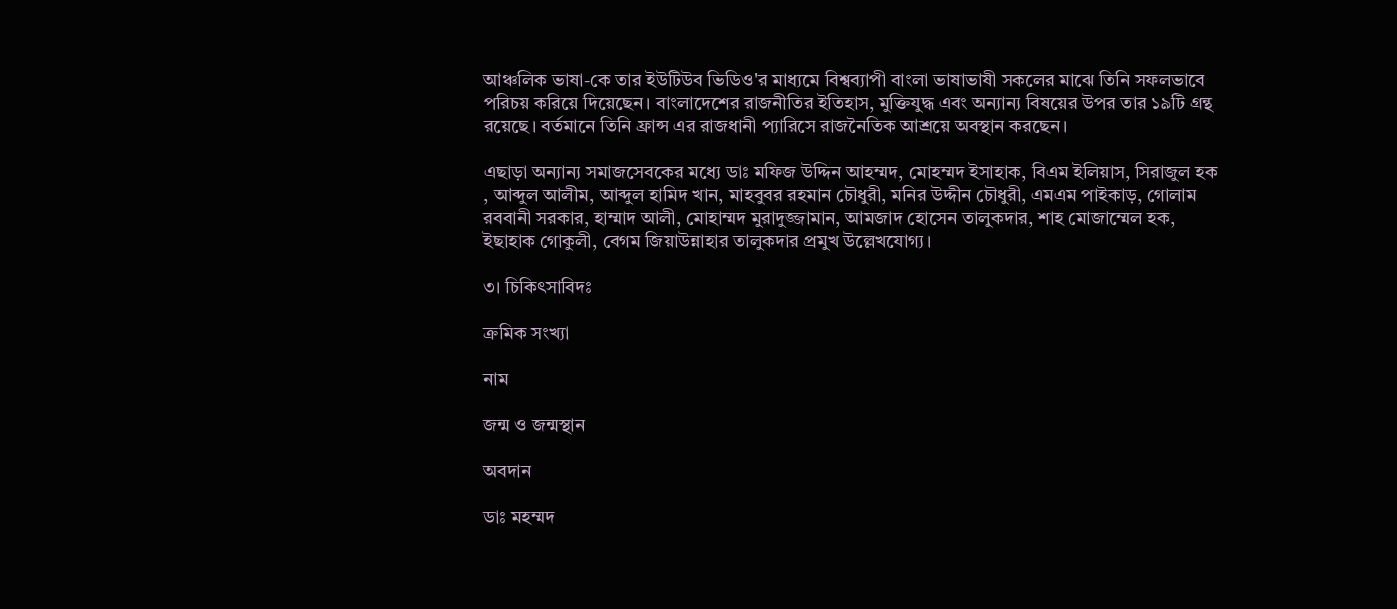আঞ্চলিক ভাষা-কে তার ইউটিউব ভিডিও'র মাধ্যমে বিশ্বব্যাপী বাংলা ভাষাভাষী সকলের মাঝে তিনি সফলভাবে পরিচয় করিয়ে দিয়েছেন। বাংলাদেশের রাজনীতির ইতিহাস, মুক্তিযুদ্ধ এবং অন্যান্য বিষয়ের উপর তার ১৯টি গ্রন্থ রয়েছে। বর্তমানে তিনি ফ্রান্স এর রাজধানী প্যারিসে রাজনৈতিক আশ্রয়ে অবস্থান করছেন।

এছাড়া অন্যান্য সমাজসেবকের মধ্যে ডাঃ মফিজ উদ্দিন আহম্মদ, মোহম্মদ ইসাহাক, বিএম ইলিয়াস, সিরাজুল হক , আব্দুল আলীম, আব্দুল হামিদ খান, মাহবুবর রহমান চৌধুরী, মনির উদ্দীন চৌধুরী, এমএম পাইকাড়, গোলাম রববানী সরকার, হাম্মাদ আলী, মোহাম্মদ মুরাদুজ্জামান, আমজাদ হোসেন তালুকদার, শাহ মোজাম্মেল হক, ইছাহাক গোকুলী, বেগম জিয়াউন্নাহার তালুকদার প্রমুখ উল্লেখযোগ্য।

৩। চিকিৎসাবিদঃ

ক্রমিক সংখ্যা

নাম

জন্ম ও জন্মস্থান

অবদান

ডাঃ মহম্মদ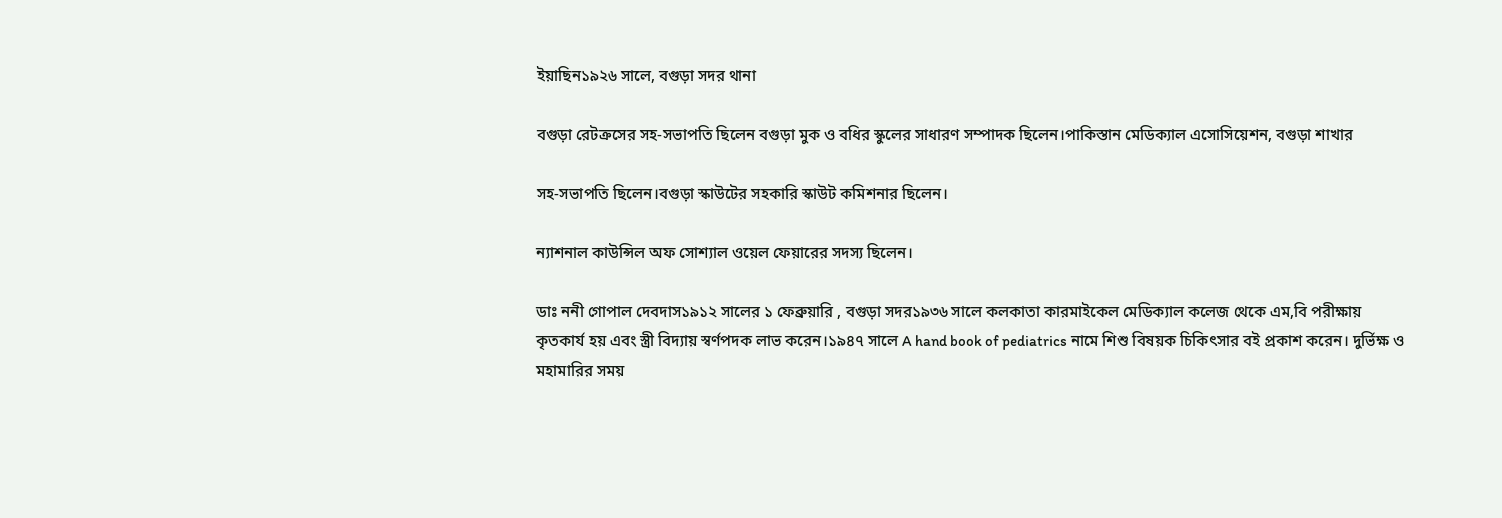ইয়াছিন১৯২৬ সালে, বগুড়া সদর থানা

বগুড়া রেটক্রসের সহ-সভাপতি ছিলেন বগুড়া মুক ও বধির স্কুলের সাধারণ সম্পাদক ছিলেন।পাকিস্তান মেডিক্যাল এসোসিয়েশন, বগুড়া শাখার

সহ-সভাপতি ছিলেন।বগুড়া স্কাউটের সহকারি স্কাউট কমিশনার ছিলেন।

ন্যাশনাল কাউন্সিল অফ সোশ্যাল ওয়েল ফেয়ারের সদস্য ছিলেন।

ডাঃ ননী গোপাল দেবদাস১৯১২ সালের ১ ফেব্রুয়ারি , বগুড়া সদর১৯৩৬ সালে কলকাতা কারমাইকেল মেডিক্যাল কলেজ থেকে এম,বি পরীক্ষায় কৃতকার্য হয় এবং স্ত্রী বিদ্যায় স্বর্ণপদক লাভ করেন।১৯৪৭ সালে A hand book of pediatrics নামে শিশু বিষয়ক চিকিৎসার বই প্রকাশ করেন। দুর্ভিক্ষ ও মহামারির সময়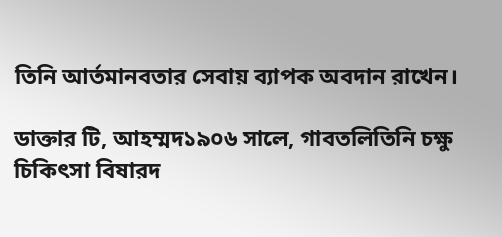তিনি আর্তমানবতার সেবায় ব্যাপক অবদান রাখেন।

ডাক্তার টি, আহম্মদ১৯০৬ সালে, গাবতলিতিনি চক্ষু চিকিৎসা বিষারদ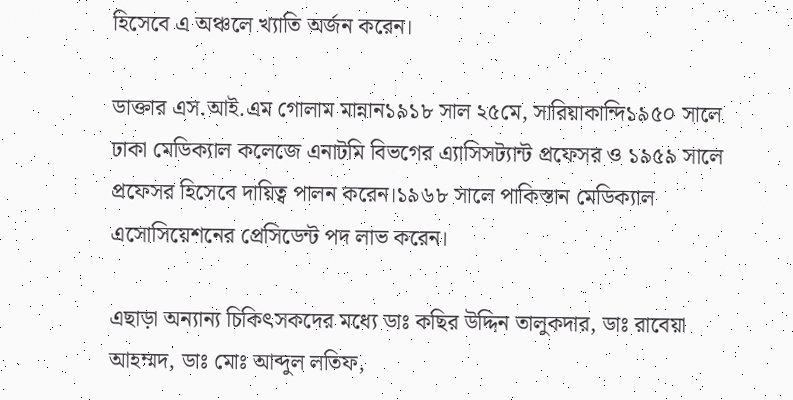হিসেবে এ অঞ্চলে খ্যাতি অর্জন করেন।

ডাক্তার এস.আই.এম গোলাম মান্নান১৯১৮ সাল ২৫মে, সারিয়াকান্দি১৯৫০ সালে ঢাকা মেডিক্যাল কলেজে এনাটমি বিভগের এ্যাসিসট্যান্ট প্রফেসর ও ১৯৫৯ সালে প্রফেসর হিসেবে দায়িত্ব পালন করেন।১৯৬৮ সালে পাকিস্তান মেডিক্যাল এসোসিয়েশনের প্রেসিডেন্ট পদ লাভ করেন।

এছাড়া অন্যান্য চিকিৎসকদের মধ্যে ডাঃ কছির উদ্দিন তালুকদার, ডাঃ রাবেয়া আহম্মদ, ডাঃ মোঃ আব্দুল লতিফ,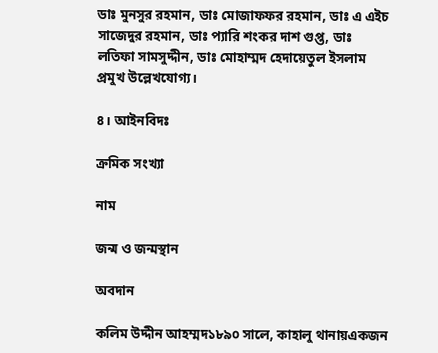ডাঃ মুনসুর রহমান, ডাঃ মোজাফফর রহমান, ডাঃ এ এইচ সাজেদুর রহমান, ডাঃ প্যারি শংকর দাশ গুপ্ত, ডাঃ লতিফা সামসুদ্দীন, ডাঃ মোহাম্মদ হেদায়েতুল ইসলাম প্রমুখ উল্লেখযোগ্য।

৪। আইনবিদঃ

ক্রমিক সংখ্যা

নাম

জন্ম ও জন্মস্থান

অবদান

কলিম উদ্দীন আহম্মদ১৮৯০ সালে, কাহালু থানায়একজন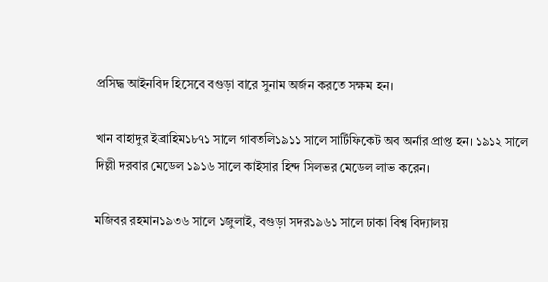প্রসিদ্ধ আইনবিদ হিসেবে বগুড়া বারে সুনাম অর্জন করতে সক্ষম হন।

খান বাহাদুর ইব্রাহিম১৮৭১ সালে গাবতলি১৯১১ সালে সার্টিফিকেট অব অর্নার প্রাপ্ত হন। ১৯১২ সালে দিল্লী দরবার মেডেল ১৯১৬ সালে কাইসার হিন্দ সিলভর মেডেল লাভ করেন।

মজিবর রহমান১৯৩৬ সালে ১জুলাই, বগুড়া সদর১৯৬১ সালে ঢাকা বিশ্ব বিদ্যালয়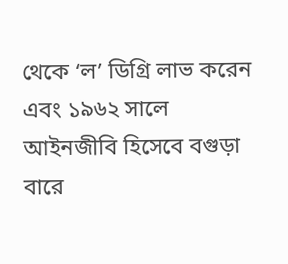থেকে ‘ল’ ডিগ্রি লাভ করেন এবং ১৯৬২ সালে আইনজীবি হিসেবে বগুড়া বারে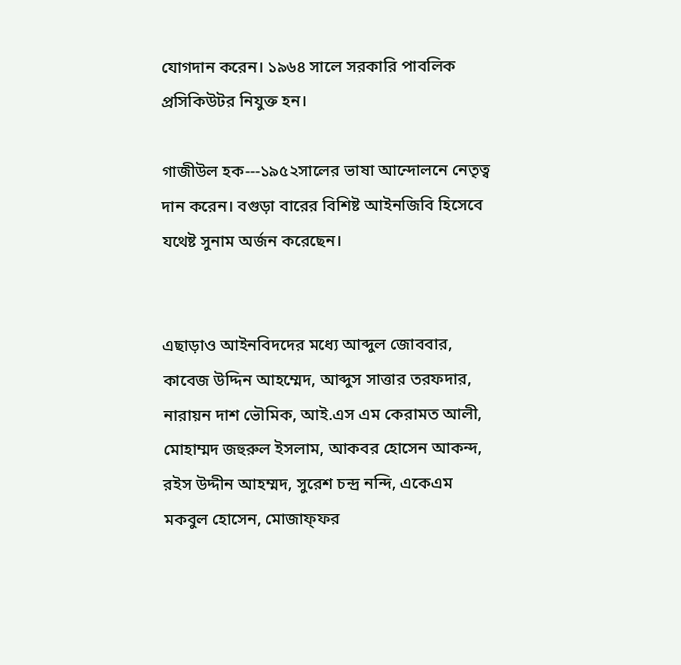যোগদান করেন। ১৯৬৪ সালে সরকারি পাবলিক প্রসিকিউটর নিযুক্ত হন।

গাজীউল হক---১৯৫২সালের ভাষা আন্দোলনে নেতৃত্ব দান করেন। বগুড়া বারের বিশিষ্ট আইনজিবি হিসেবে যথেষ্ট সুনাম অর্জন করেছেন।


এছাড়াও আইনবিদদের মধ্যে আব্দুল জোববার, কাবেজ উদ্দিন আহম্মেদ, আব্দুস সাত্তার তরফদার, নারায়ন দাশ ভৌমিক, আই.এস এম কেরামত আলী, মোহাম্মদ জহুরুল ইসলাম, আকবর হোসেন আকন্দ, রইস উদ্দীন আহম্মদ, সুরেশ চন্দ্র নন্দি, একেএম মকবুল হোসেন, মোজাফ্ফর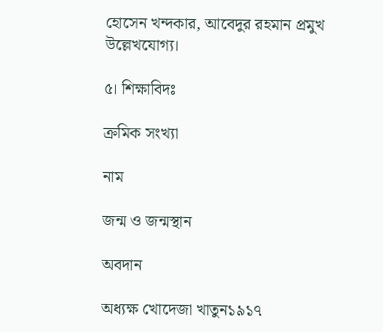হোসেন খন্দকার, আবেদুর রহমান প্রমুখ উল্লেখযোগ্য।

৫। শিক্ষাবিদঃ

ক্রমিক সংখ্যা

নাম

জন্ম ও জন্মস্থান

অবদান

অধ্যক্ষ খোদেজা খাতুন১৯১৭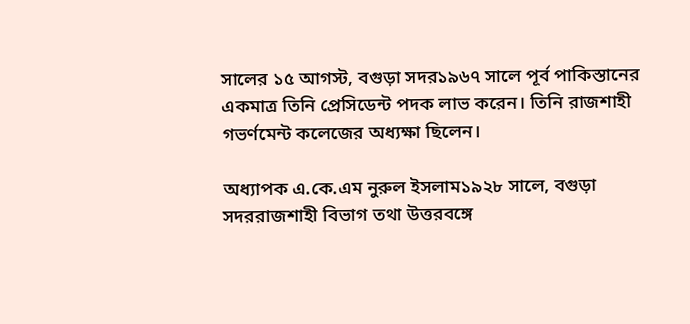সালের ১৫ আগস্ট, বগুড়া সদর১৯৬৭ সালে পূর্ব পাকিস্তানের একমাত্র তিনি প্রেসিডেন্ট পদক লাভ করেন। তিনি রাজশাহী গভর্ণমেন্ট কলেজের অধ্যক্ষা ছিলেন।

অধ্যাপক এ.কে.এম নুরুল ইসলাম১৯২৮ সালে, বগুড়া সদররাজশাহী বিভাগ তথা উত্তরবঙ্গে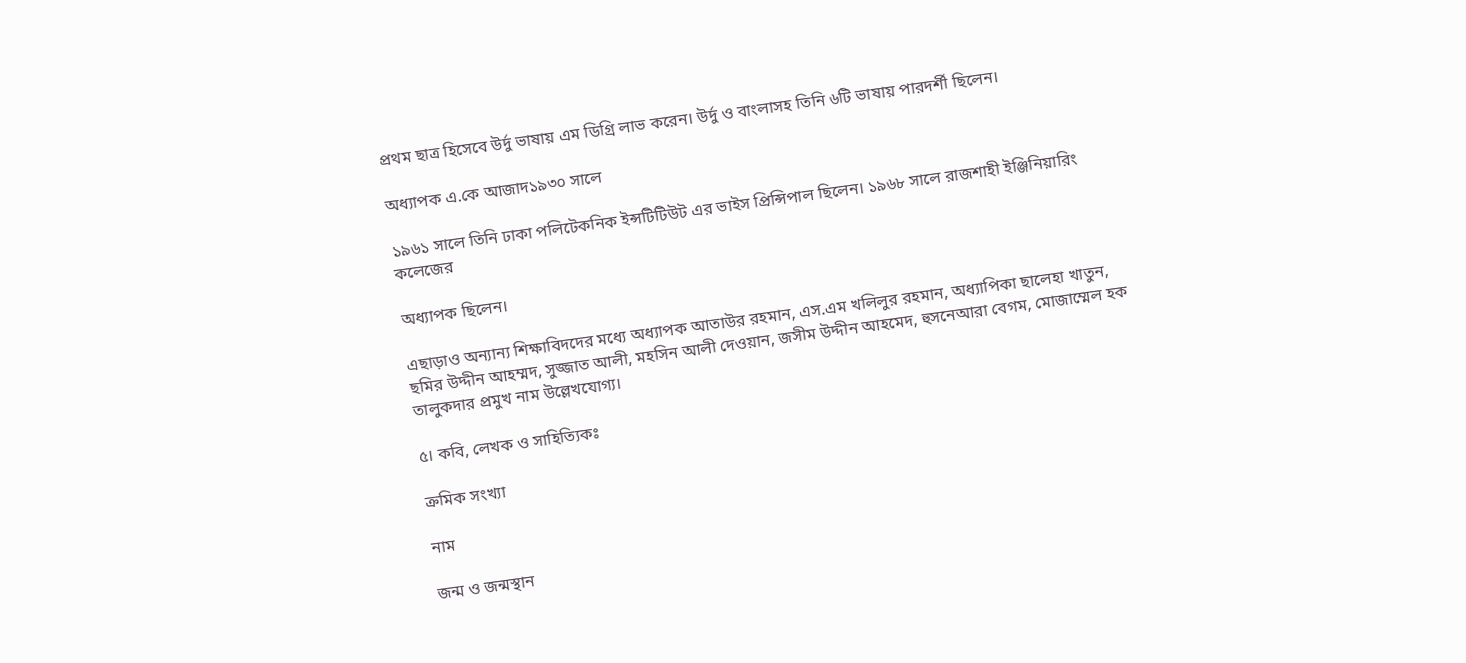প্রথম ছাত্র হিসেবে উর্দু ভাষায় এম ডিগ্রি লাভ করেন। উর্দু ও বাংলাসহ তিনি ৬টি ভাষায় পারদর্শী ছিলেন।

অধ্যাপক এ.কে আজাদ১৯৩০ সালে

১৯৬১ সালে তিনি ঢাকা পলিটেকনিক ইন্সটিটিউট এর ভাইস প্রিন্সিপাল ছিলেন। ১৯৬৮ সালে রাজশাহী ইঞ্জিনিয়ারিং কলেজের

অধ্যাপক ছিলেন।

এছাড়াও অন্যান্য শিক্ষাবিদদের মধ্যে অধ্যাপক আতাউর রহমান, এস.এম খলিলুর রহমান, অধ্যাপিকা ছালেহা খাতুন, ছমির উদ্দীন আহম্মদ, সুজ্জাত আলী, মহসিন আলী দেওয়ান, জসীম উদ্দীন আহমেদ, হুসনেআরা বেগম, মোজাম্মেল হক তালুকদার প্রমুখ নাম উল্লেখযোগ্য।

৫। কবি, লেখক ও সাহিত্যিকঃ

ক্রমিক সংখ্যা

নাম

জন্ম ও জন্মস্থান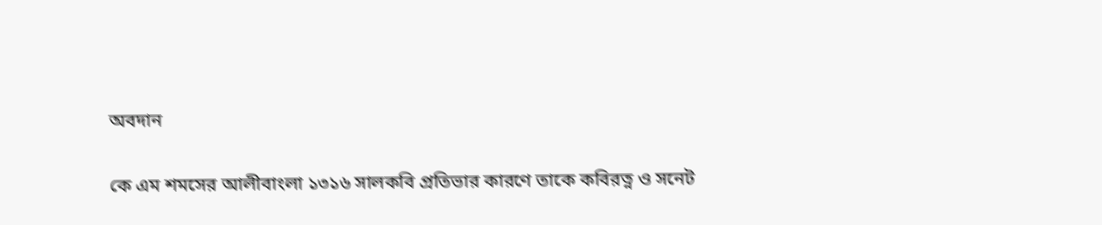অবদান

কে এম শমসের আলীবাংলা ১৩১৬ সালকবি প্রতিভার কারণে তাকে কবিরত্ন ও সনেট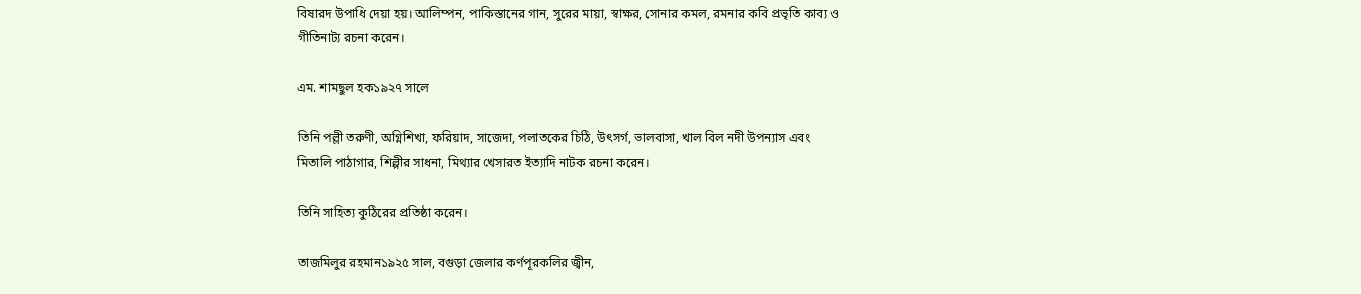বিষারদ উপাধি দেয়া হয়। আলিম্পন, পাকিস্তানের গান, সুরের মায়া, স্বাক্ষর, সোনার কমল, রমনার কবি প্রভৃতি কাব্য ও গীতিনাট্য রচনা করেন।

এম. শামছুল হক১৯২৭ সালে

তিনি পল্লী তরুণী, অগ্নিশিখা, ফরিয়াদ, সাজেদা, পলাতকের চিঠি, উৎসর্গ, ভালবাসা, খাল বিল নদী উপন্যাস এবং মিতালি পাঠাগার, শিল্পীর সাধনা, মিথ্যার খেসারত ইত্যাদি নাটক রচনা করেন।

তিনি সাহিত্য কুঠিরের প্রতিষ্ঠা করেন।

তাজমিলুর রহমান১৯২৫ সাল, বগুড়া জেলার কর্ণপূরকলির জ্বীন,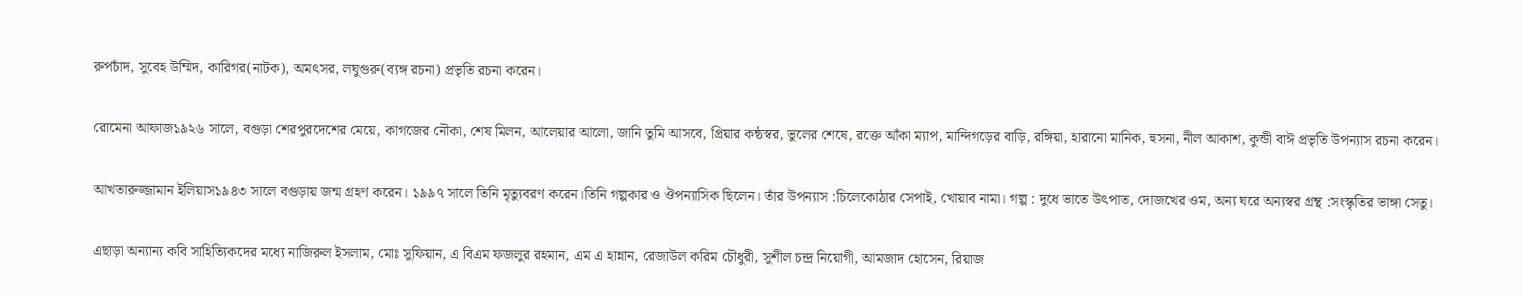রুপচাঁদ, সুবেহ উম্মিদ, কারিগর(নাটক), অমৎসর, লঘুগুরু(ব্যঙ্গ রচনা) প্রভৃতি রচনা করেন।

রোমেনা আফাজ১৯২৬ সালে, বগুড়া শেরপুরদেশের মেয়ে, কাগজের নৌকা, শেষ মিলন, আলেয়ার আলো, জানি তুমি আসবে, প্রিয়ার কন্ঠস্বর, ভুলের শেষে, রক্তে আঁকা ম্যাপ, মান্দিগড়ের বাড়ি, রঙ্গিয়া, হারানো মানিক, হুসনা, নীল আকাশ, কুন্ডী বাঈ প্রভৃতি উপন্যাস রচনা করেন।

আখতারুজ্জামান ইলিয়াস১৯৪৩ সালে বগুড়ায় জন্ম গ্রহণ করেন। ১৯৯৭ সালে তিনি মৃত্যুবরণ করেন।তিনি গল্পকার ও ঔপন্যাসিক ছিলেন। তাঁর উপন্যাস :চিলেকোঠার সেপাই, খোয়াব নামা। গল্প : দুধে ভাতে উৎপাত, দোজখের ওম, অন্য ঘরে অন্যস্বর গ্রন্থ :সংস্কৃতির ভাঙ্গা সেতু।

এছাড়া অন্যান্য কবি সাহিত্যিকদের মধ্যে নাজিরুল ইসলাম, মোঃ সুফিয়ান, এ বিএম ফজলুর রহমান, এম এ হান্নান, রেজাউল করিম চৌধুরী, সুশীল চন্দ্র নিয়োগী, আমজাদ হোসেন, রিয়াজ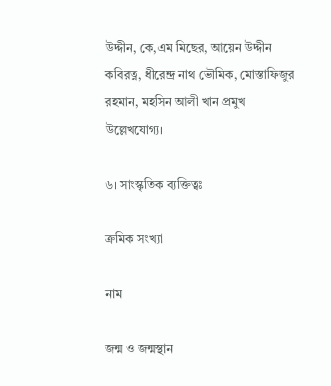উদ্দীন, কে,এম মিছের, আয়েন উদ্দীন কবিরত্ন, ধীরেন্দ্র নাথ ভৌমিক, মোস্তাফিজুর রহমান, মহসিন আলী খান প্রমুখ উল্লেখযোগ্য।

৬। সাংস্কৃতিক ব্যক্তিত্বঃ

ক্রমিক সংখ্যা

নাম

জন্ম ও জন্মস্থান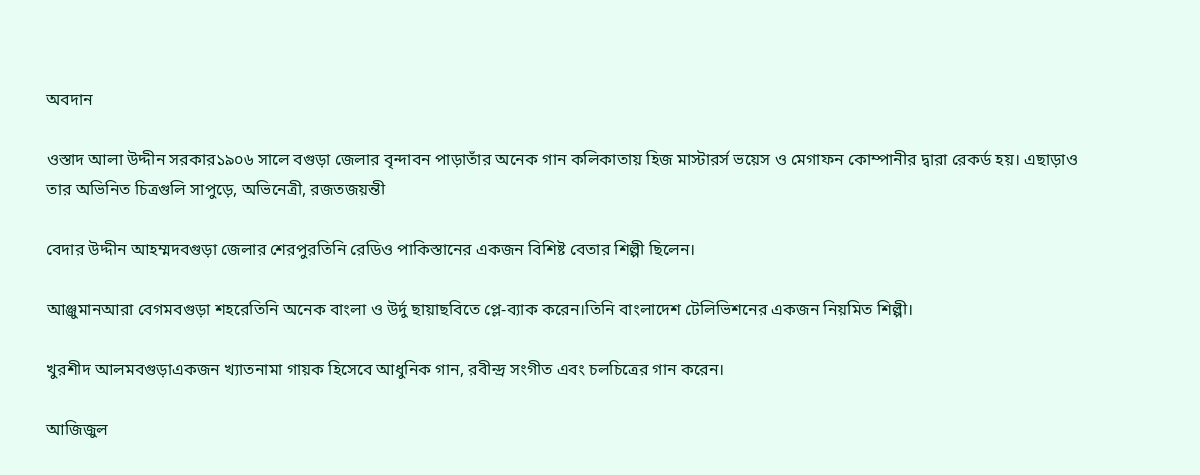অবদান

ওস্তাদ আলা উদ্দীন সরকার১৯০৬ সালে বগুড়া জেলার বৃন্দাবন পাড়াতাঁর অনেক গান কলিকাতায় হিজ মাস্টারর্স ভয়েস ও মেগাফন কোম্পানীর দ্বারা রেকর্ড হয়। এছাড়াও তার অভিনিত চিত্রগুলি সাপুড়ে, অভিনেত্রী, রজতজয়ন্তী

বেদার উদ্দীন আহম্মদবগুড়া জেলার শেরপুরতিনি রেডিও পাকিস্তানের একজন বিশিষ্ট বেতার শিল্পী ছিলেন।

আঞ্জুমানআরা বেগমবগুড়া শহরেতিনি অনেক বাংলা ও উর্দু ছায়াছবিতে প্লে-ব্যাক করেন।তিনি বাংলাদেশ টেলিভিশনের একজন নিয়মিত শিল্পী।

খুরশীদ আলমবগুড়াএকজন খ্যাতনামা গায়ক হিসেবে আধুনিক গান, রবীন্দ্র সংগীত এবং চলচিত্রের গান করেন।

আজিজুল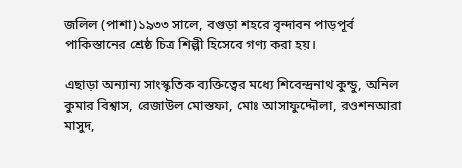জলিল (পাশা)১৯৩৩ সালে, বগুড়া শহরে বৃন্দাবন পাড়পূর্ব পাকিস্তানের শ্রেষ্ঠ চিত্র শিল্পী হিসেবে গণ্য করা হয়।

এছাড়া অন্যান্য সাংস্কৃতিক ব্যক্তিত্বের মধ্যে শিবেন্দ্রনাথ কুন্ডু, অনিল কুমার বিশ্বাস, রেজাউল মোস্তফা, মোঃ আসাফুদ্দৌলা, রওশনআরা মাসুদ,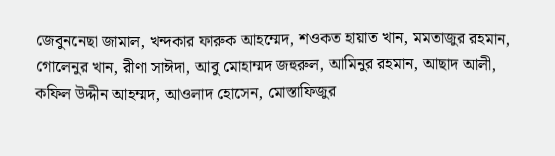জেবুননেছা জামাল, খন্দকার ফারুক আহম্মেদ, শওকত হায়াত খান, মমতাজুর রহমান, গোলেনুর খান, রীণা সাঈদা, আবু মোহাম্মদ জহুরুল, আমিনুর রহমান, আছাদ আলী, কফিল উদ্দীন আহম্মদ, আওলাদ হোসেন, মোস্তাফিজুর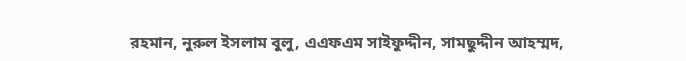রহমান, নুরুল ইসলাম বুলু, এএফএম সাইফুদ্দীন, সামছুদ্দীন আহম্মদ,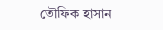তৌফিক হাসান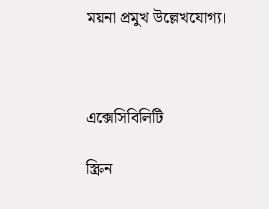ময়না প্রমুখ উল্লেখযোগ্য।



এক্সেসিবিলিটি

স্ক্রিন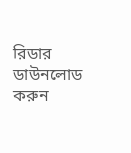রিডার ডাউনলোড করুন